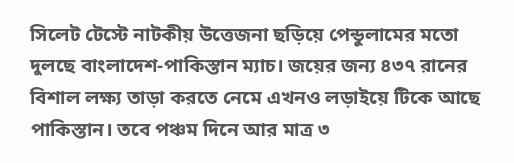সিলেট টেস্টে নাটকীয় উত্তেজনা ছড়িয়ে পেন্ডুলামের মতো দুলছে বাংলাদেশ-পাকিস্তান ম্যাচ। জয়ের জন্য ৪৩৭ রানের বিশাল লক্ষ্য তাড়া করতে নেমে এখনও লড়াইয়ে টিকে আছে পাকিস্তান। তবে পঞ্চম দিনে আর মাত্র ৩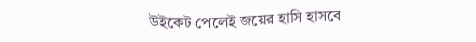উইকেট পেলেই জয়ের হাসি হাসবে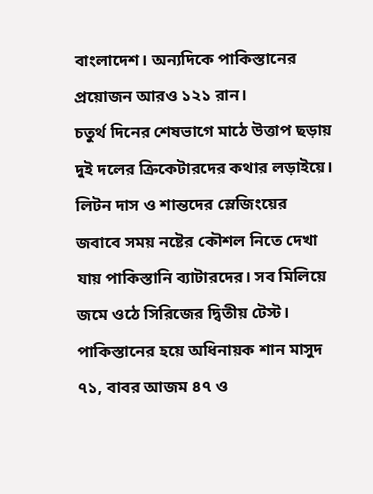বাংলাদেশ। অন্যদিকে পাকিস্তানের প্রয়োজন আরও ১২১ রান।
চতুর্থ দিনের শেষভাগে মাঠে উত্তাপ ছড়ায় দুই দলের ক্রিকেটারদের কথার লড়াইয়ে। লিটন দাস ও শান্তদের স্লেজিংয়ের জবাবে সময় নষ্টের কৌশল নিতে দেখা যায় পাকিস্তানি ব্যাটারদের। সব মিলিয়ে জমে ওঠে সিরিজের দ্বিতীয় টেস্ট।
পাকিস্তানের হয়ে অধিনায়ক শান মাসুদ ৭১, বাবর আজম ৪৭ ও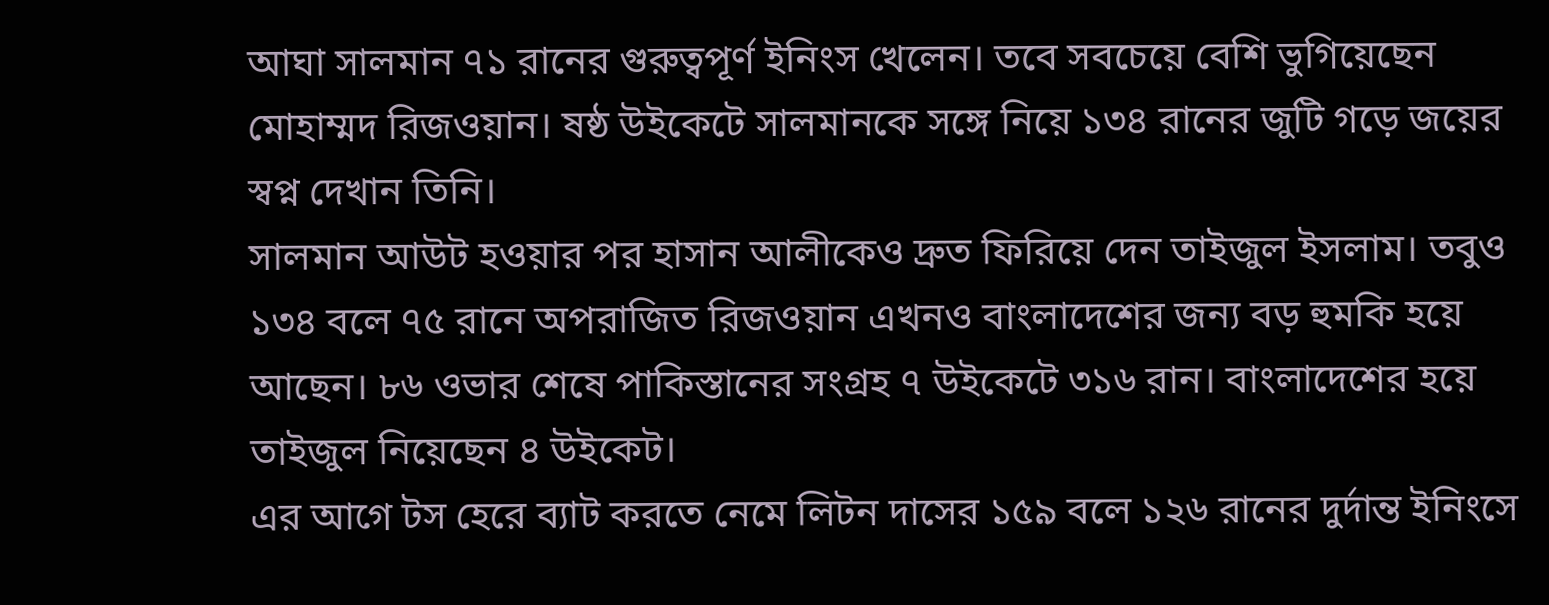আঘা সালমান ৭১ রানের গুরুত্বপূর্ণ ইনিংস খেলেন। তবে সবচেয়ে বেশি ভুগিয়েছেন মোহাম্মদ রিজওয়ান। ষষ্ঠ উইকেটে সালমানকে সঙ্গে নিয়ে ১৩৪ রানের জুটি গড়ে জয়ের স্বপ্ন দেখান তিনি।
সালমান আউট হওয়ার পর হাসান আলীকেও দ্রুত ফিরিয়ে দেন তাইজুল ইসলাম। তবুও ১৩৪ বলে ৭৫ রানে অপরাজিত রিজওয়ান এখনও বাংলাদেশের জন্য বড় হুমকি হয়ে আছেন। ৮৬ ওভার শেষে পাকিস্তানের সংগ্রহ ৭ উইকেটে ৩১৬ রান। বাংলাদেশের হয়ে তাইজুল নিয়েছেন ৪ উইকেট।
এর আগে টস হেরে ব্যাট করতে নেমে লিটন দাসের ১৫৯ বলে ১২৬ রানের দুর্দান্ত ইনিংসে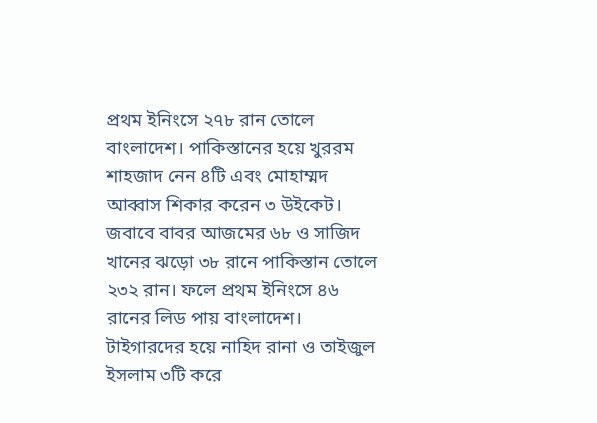প্রথম ইনিংসে ২৭৮ রান তোলে বাংলাদেশ। পাকিস্তানের হয়ে খুররম শাহজাদ নেন ৪টি এবং মোহাম্মদ আব্বাস শিকার করেন ৩ উইকেট।
জবাবে বাবর আজমের ৬৮ ও সাজিদ খানের ঝড়ো ৩৮ রানে পাকিস্তান তোলে ২৩২ রান। ফলে প্রথম ইনিংসে ৪৬ রানের লিড পায় বাংলাদেশ। টাইগারদের হয়ে নাহিদ রানা ও তাইজুল ইসলাম ৩টি করে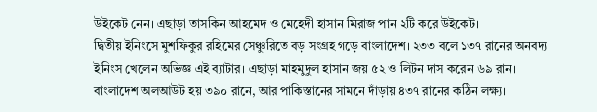উইকেট নেন। এছাড়া তাসকিন আহমেদ ও মেহেদী হাসান মিরাজ পান ২টি করে উইকেট।
দ্বিতীয় ইনিংসে মুশফিকুর রহিমের সেঞ্চুরিতে বড় সংগ্রহ গড়ে বাংলাদেশ। ২৩৩ বলে ১৩৭ রানের অনবদ্য ইনিংস খেলেন অভিজ্ঞ এই ব্যাটার। এছাড়া মাহমুদুল হাসান জয় ৫২ ও লিটন দাস করেন ৬৯ রান। বাংলাদেশ অলআউট হয় ৩৯০ রানে, আর পাকিস্তানের সামনে দাঁড়ায় ৪৩৭ রানের কঠিন লক্ষ্য।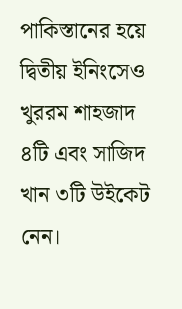পাকিস্তানের হয়ে দ্বিতীয় ইনিংসেও খুররম শাহজাদ ৪টি এবং সাজিদ খান ৩টি উইকেট নেন।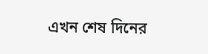এখন শেষ দিনের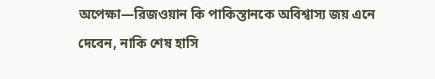অপেক্ষা—রিজওয়ান কি পাকিস্তানকে অবিশ্বাস্য জয় এনে দেবেন, নাকি শেষ হাসি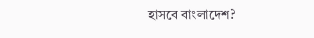হাসবে বাংলাদেশ?